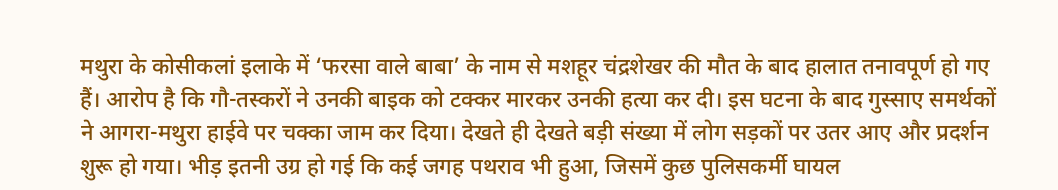मथुरा के कोसीकलां इलाके में ‘फरसा वाले बाबा’ के नाम से मशहूर चंद्रशेखर की मौत के बाद हालात तनावपूर्ण हो गए हैं। आरोप है कि गौ-तस्करों ने उनकी बाइक को टक्कर मारकर उनकी हत्या कर दी। इस घटना के बाद गुस्साए समर्थकों ने आगरा-मथुरा हाईवे पर चक्का जाम कर दिया। देखते ही देखते बड़ी संख्या में लोग सड़कों पर उतर आए और प्रदर्शन शुरू हो गया। भीड़ इतनी उग्र हो गई कि कई जगह पथराव भी हुआ, जिसमें कुछ पुलिसकर्मी घायल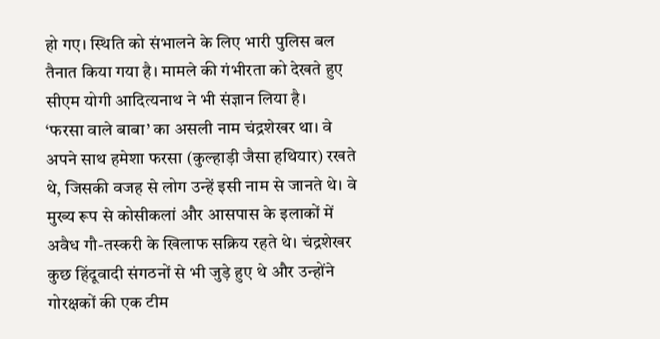हो गए। स्थिति को संभालने के लिए भारी पुलिस बल तैनात किया गया है। मामले की गंभीरता को देखते हुए सीएम योगी आदित्यनाथ ने भी संज्ञान लिया है।
‘फरसा वाले बाबा’ का असली नाम चंद्रशेखर था। वे अपने साथ हमेशा फरसा (कुल्हाड़ी जैसा हथियार) रखते थे, जिसकी वजह से लोग उन्हें इसी नाम से जानते थे। वे मुख्य रूप से कोसीकलां और आसपास के इलाकों में अवैध गौ-तस्करी के खिलाफ सक्रिय रहते थे। चंद्रशेखर कुछ हिंदूवादी संगठनों से भी जुड़े हुए थे और उन्होंने गोरक्षकों की एक टीम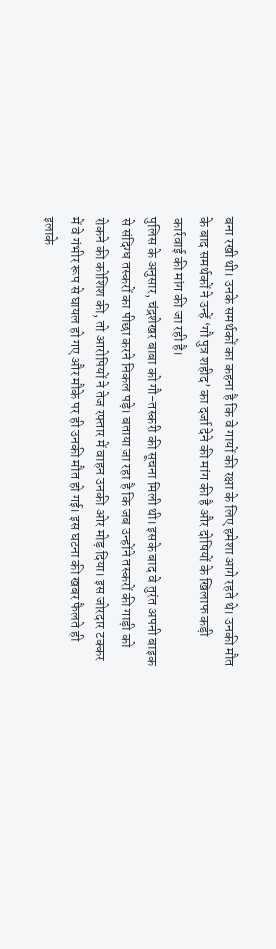बना रखी थी। उनके समर्थकों का कहना है कि वे गायों की रक्षा के लिए हमेशा आगे रहते थे। उनकी मौत के बाद समर्थकों ने उन्हें ‘गौ पुत्र शहीद’ का दर्जा देने की मांग की है और दोषियों के खिलाफ कड़ी कार्रवाई की मांग की जा रही है।
पुलिस के अनुसार, चंद्रशेखर बाबा को गौ-तस्करी की सूचना मिली थी। इसके बाद वे तुरंत अपनी बाइक से संदिग्ध तस्करों का पीछा करने निकल पड़े। बताया जा रहा है कि जब उन्होंने तस्करों की गाड़ी को रोकने की कोशिश की, तो आरोपियों ने तेज रफ्तार में वाहन उनकी ओर मोड़ दिया। इस जोरदार टक्कर में वे गंभीर रूप से घायल हो गए और मौके पर ही उनकी मौत हो गई। इस घटना की खबर फैलते ही इलाके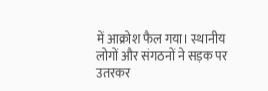में आक्रोश फैल गया। स्थानीय लोगों और संगठनों ने सड़क पर उतरकर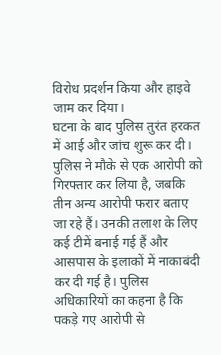विरोध प्रदर्शन किया और हाइवे जाम कर दिया।
घटना के बाद पुलिस तुरंत हरकत में आई और जांच शुरू कर दी। पुलिस ने मौके से एक आरोपी को गिरफ्तार कर लिया है, जबकि तीन अन्य आरोपी फरार बताए जा रहे हैं। उनकी तलाश के लिए कई टीमें बनाई गई हैं और आसपास के इलाकों में नाकाबंदी कर दी गई है। पुलिस अधिकारियों का कहना है कि पकड़े गए आरोपी से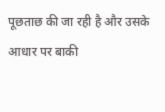पूछताछ की जा रही है और उसके आधार पर बाकी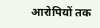आरोपियों तक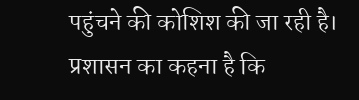पहुंचने की कोशिश की जा रही है। प्रशासन का कहना है कि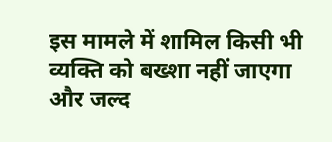इस मामले में शामिल किसी भी व्यक्ति को बख्शा नहीं जाएगा और जल्द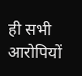ही सभी आरोपियों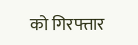को गिरफ्तार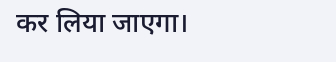कर लिया जाएगा।